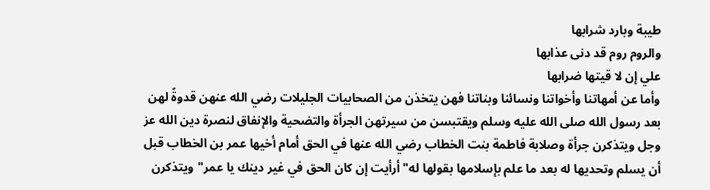طيبة وبارد شرابها
والروم روم قد دنى عذابها
علي إن لا قيتها ضرابها
وأما عن أمهاتنا وأخواتنا ونسائنا وبناتنا فهن يتخذن من الصحابيات الجليلات رضي الله عنهن قدوةً لهن بعد رسول الله صلى الله عليه وسلم ويقتبسن من سيرتهن الجرأة والتضحية والإنفاق لنصرة دين الله عز وجل ويتذكرن جرأة وصلابة فاطمة بنت الخطاب رضي الله عنها في الحق أمام أخيها عمر بن الخطاب قبل أن يسلم وتحديها له بعد ما علم بإسلامها بقولها له"أرأيت إن كان الحق في غير دينك يا عمر"ويتذكرن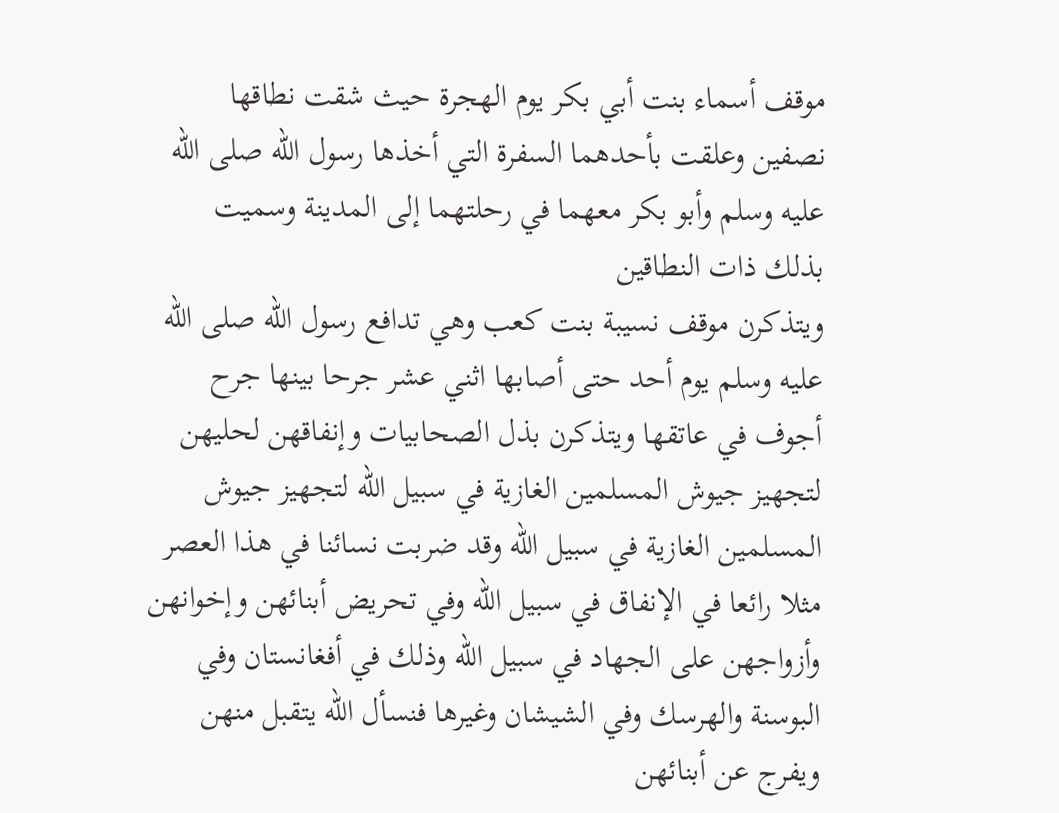موقف أسماء بنت أبي بكر يوم الهجرة حيث شقت نطاقها نصفين وعلقت بأحدهما السفرة التي أخذها رسول الله صلى الله عليه وسلم وأبو بكر معهما في رحلتهما إلى المدينة وسميت بذلك ذات النطاقين
ويتذكرن موقف نسيبة بنت كعب وهي تدافع رسول الله صلى الله عليه وسلم يوم أحد حتى أصابها اثني عشر جرحا بينها جرح أجوف في عاتقها ويتذكرن بذل الصحابيات وإنفاقهن لحليهن لتجهيز جيوش المسلمين الغازية في سبيل الله لتجهيز جيوش المسلمين الغازية في سبيل الله وقد ضربت نسائنا في هذا العصر مثلا رائعا في الإنفاق في سبيل الله وفي تحريض أبنائهن وإخوانهن وأزواجهن على الجهاد في سبيل الله وذلك في أفغانستان وفي البوسنة والهرسك وفي الشيشان وغيرها فنسأل الله يتقبل منهن ويفرج عن أبنائهن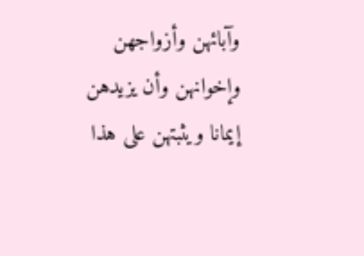وآبائهن وأزواجهن وإخوانهن وأن يزيدهن إيمانا ويثبتهن على هذا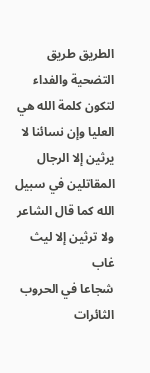الطريق طريق التضحية والفداء لتكون كلمة الله هي العليا وإن نسائنا لا يرثين إلا الرجال المقاتلين في سبيل الله كما قال الشاعر
ولا ترثين إلا ليث غاب
شجاعا في الحروب الثائرات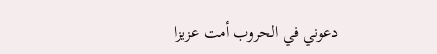دعوني في الحروب أمت عزيزا